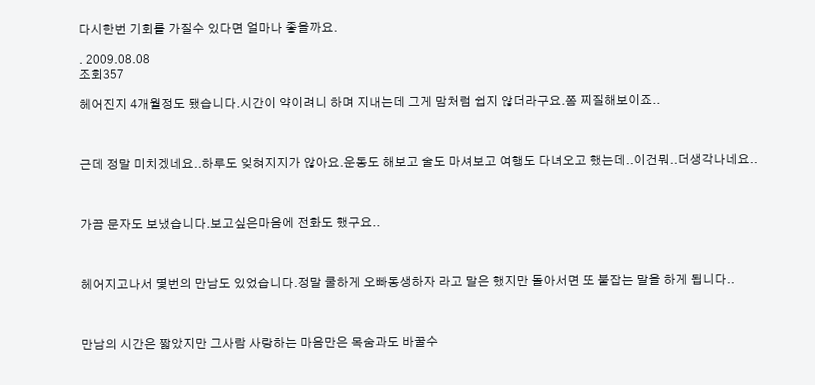다시한번 기회를 가질수 있다면 얼마나 좋을까요.

. 2009.08.08
조회357

헤어진지 4개월정도 됐습니다.시간이 약이려니 하며 지내는데 그게 맘처럼 쉽지 않더라구요.쫌 찌질해보이죠..



근데 정말 미치겠네요..하루도 잊혀지지가 않아요.운동도 해보고 술도 마셔보고 여행도 다녀오고 했는데..이건뭐..더생각나네요..



가끔 문자도 보냈습니다.보고싶은마음에 전화도 했구요..



헤어지고나서 몇번의 만남도 있었습니다.정말 쿨하게 오빠동생하자 라고 말은 했지만 돌아서면 또 붙잡는 말을 하게 됩니다..



만남의 시간은 짧았지만 그사람 사랑하는 마음만은 목숨과도 바꿀수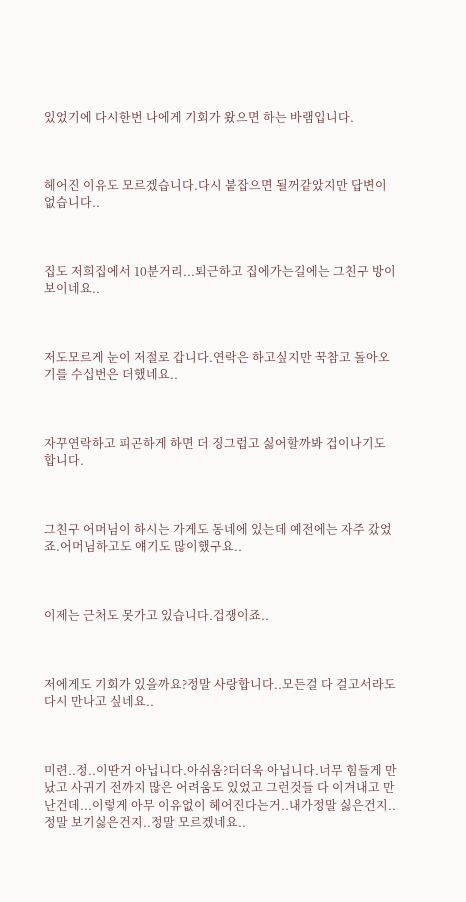있었기에 다시한번 나에게 기회가 왔으면 하는 바램입니다.



헤어진 이유도 모르겠습니다.다시 붙잡으면 될꺼같았지만 답변이 없습니다..



집도 저희집에서 10분거리...퇴근하고 집에가는길에는 그친구 방이 보이네요..



저도모르게 눈이 저절로 갑니다.연락은 하고싶지만 꾹참고 돌아오기를 수십번은 더했네요..



자꾸연락하고 피곤하게 하면 더 징그럽고 싫어할까봐 겁이나기도 합니다.



그친구 어머님이 하시는 가게도 동네에 있는데 예전에는 자주 갔었죠.어머님하고도 얘기도 많이했구요..



이제는 근처도 못가고 있습니다.겁쟁이죠..



저에게도 기회가 있을까요?정말 사랑합니다..모든걸 다 걸고서라도 다시 만나고 싶네요..



미련..정..이딴거 아닙니다.아쉬움?더더욱 아닙니다.너무 힘들게 만났고 사귀기 전까지 많은 어려움도 있었고 그런것들 다 이겨내고 만난건데...이렇게 아무 이유없이 헤어진다는거..내가정말 싫은건지..정말 보기싫은건지..정말 모르겠네요..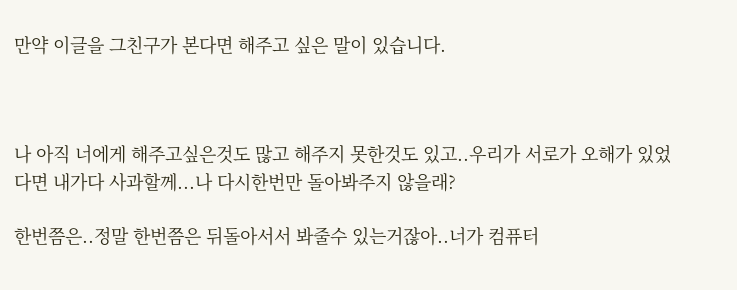만약 이글을 그친구가 본다면 해주고 싶은 말이 있습니다.



나 아직 너에게 해주고싶은것도 많고 해주지 못한것도 있고..우리가 서로가 오해가 있었다면 내가다 사과할께...나 다시한번만 돌아봐주지 않을래?

한번쯤은..정말 한번쯤은 뒤돌아서서 봐줄수 있는거잖아..너가 컴퓨터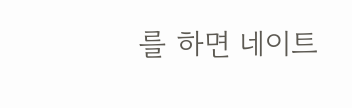를 하면 네이트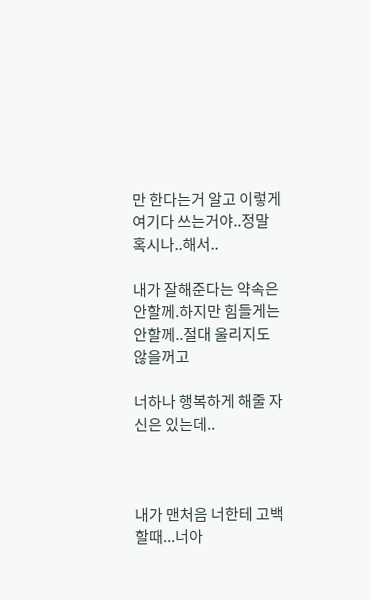만 한다는거 알고 이렇게 여기다 쓰는거야..정말 혹시나..해서..

내가 잘해준다는 약속은 안할께.하지만 힘들게는 안할께..절대 울리지도 않을꺼고

너하나 행복하게 해줄 자신은 있는데..



내가 맨처음 너한테 고백할때...너아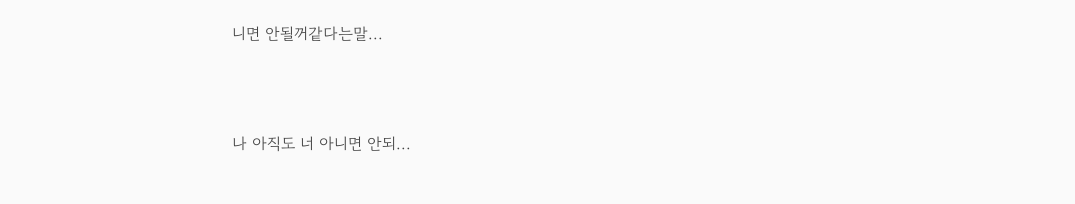니면 안될꺼같다는말...



나 아직도 너 아니면 안되...